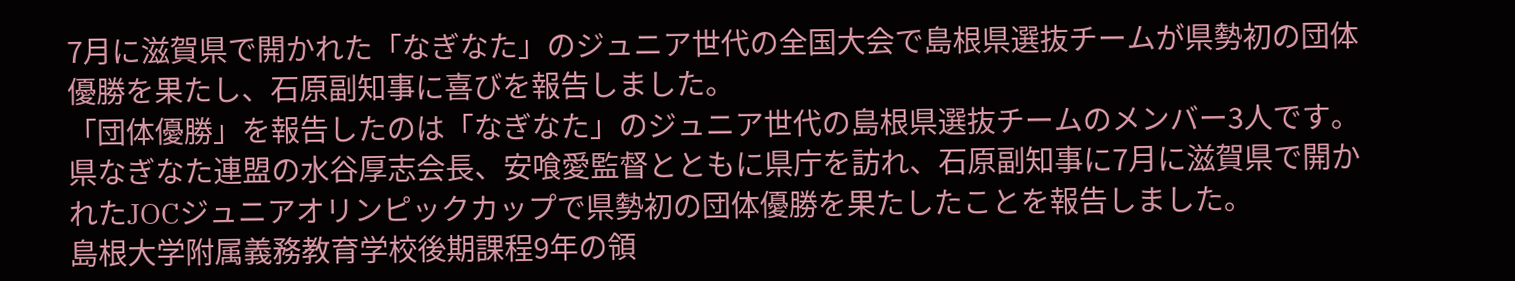7月に滋賀県で開かれた「なぎなた」のジュニア世代の全国大会で島根県選抜チームが県勢初の団体優勝を果たし、石原副知事に喜びを報告しました。
「団体優勝」を報告したのは「なぎなた」のジュニア世代の島根県選抜チームのメンバー3人です。
県なぎなた連盟の水谷厚志会長、安喰愛監督とともに県庁を訪れ、石原副知事に7月に滋賀県で開かれたJOCジュニアオリンピックカップで県勢初の団体優勝を果たしたことを報告しました。
島根大学附属義務教育学校後期課程9年の領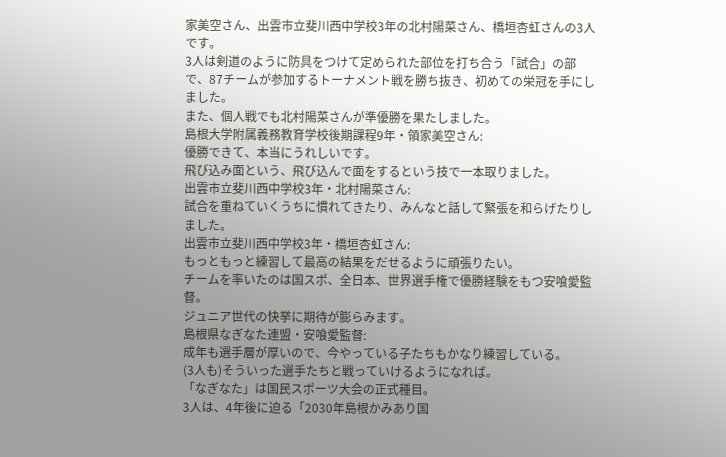家美空さん、出雲市立斐川西中学校3年の北村陽菜さん、橋垣杏虹さんの3人です。
3人は剣道のように防具をつけて定められた部位を打ち合う「試合」の部で、87チームが参加するトーナメント戦を勝ち抜き、初めての栄冠を手にしました。
また、個人戦でも北村陽菜さんが準優勝を果たしました。
島根大学附属義務教育学校後期課程9年・領家美空さん:
優勝できて、本当にうれしいです。
飛び込み面という、飛び込んで面をするという技で一本取りました。
出雲市立斐川西中学校3年・北村陽菜さん:
試合を重ねていくうちに慣れてきたり、みんなと話して緊張を和らげたりしました。
出雲市立斐川西中学校3年・橋垣杏虹さん:
もっともっと練習して最高の結果をだせるように頑張りたい。
チームを率いたのは国スポ、全日本、世界選手権で優勝経験をもつ安喰愛監督。
ジュニア世代の快挙に期待が膨らみます。
島根県なぎなた連盟・安喰愛監督:
成年も選手層が厚いので、今やっている子たちもかなり練習している。
(3人も)そういった選手たちと戦っていけるようになれば。
「なぎなた」は国民スポーツ大会の正式種目。
3人は、4年後に迫る「2030年島根かみあり国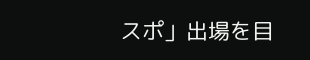スポ」出場を目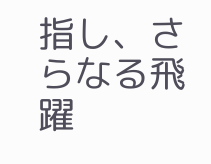指し、さらなる飛躍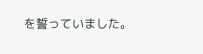を誓っていました。